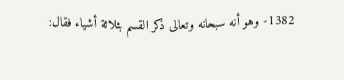1382- وهو أنه سبحانه وتعالى ذكر القسم بثلاثة أشياء فقال: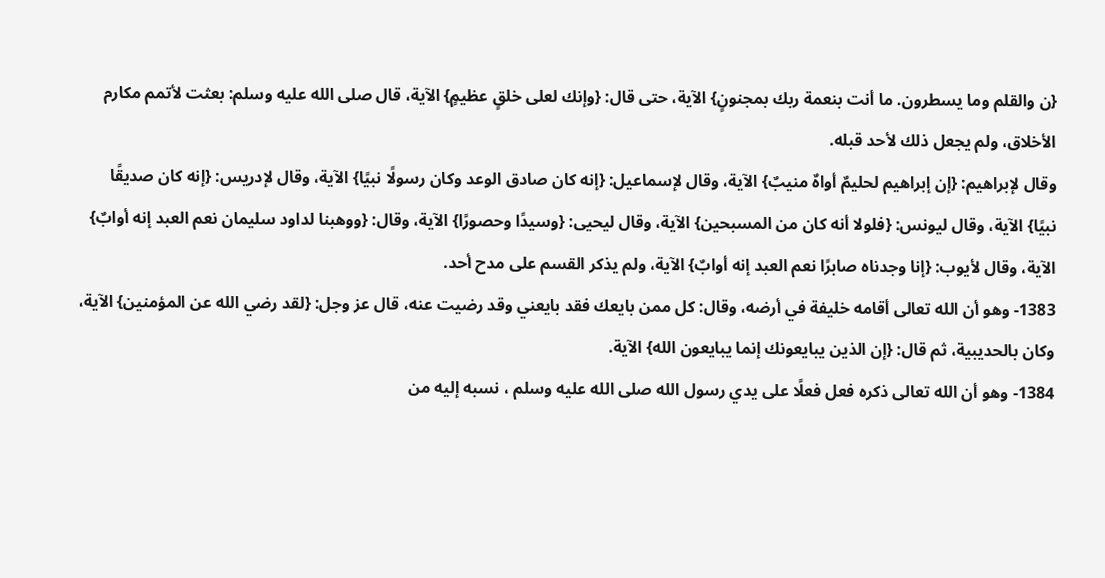{ن والقلم وما يسطرون. ما أنت بنعمة ربك بمجنونٍ} الآية، حتى قال: {وإنك لعلى خلقٍ عظيمٍ} الآية، قال صلى الله عليه وسلم: بعثت لأتمم مكارم الأخلاق، ولم يجعل ذلك لأحد قبله.
وقال لإبراهيم: {إن إبراهيم لحليمٌ أواهٌ منيبٌ} الآية، وقال لإسماعيل: {إنه كان صادق الوعد وكان رسولًا نبيًا} الآية، وقال لإدريس: {إنه كان صديقًا نبيًا} الآية، وقال ليونس: {فلولا أنه كان من المسبحين} الآية، وقال ليحيى: {وسيدًا وحصورًا} الآية، وقال: {ووهبنا لداود سليمان نعم العبد إنه أوابٌ} الآية، وقال لأيوب: {إنا وجدناه صابرًا نعم العبد إنه أوابٌ} الآية، ولم يذكر القسم على مدح أحد.
1383- وهو أن الله تعالى أقامه خليفة في أرضه، وقال: كل ممن بايعك فقد بايعني وقد رضيت عنه، قال عز وجل: {لقد رضي الله عن المؤمنين} الآية، وكان بالحديبية، ثم قال: {إن الذين يبايعونك إنما يبايعون الله} الآية.
1384- وهو أن الله تعالى ذكره فعل فعلًا على يدي رسول الله صلى الله عليه وسلم ، نسبه إليه من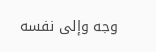وجه وإلى نفسه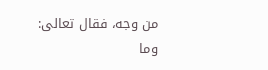من وجه، فقال تعالى: وما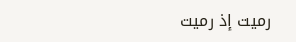رميت إذ رميت